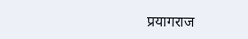प्रयागराज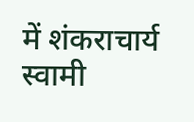में शंकराचार्य स्वामी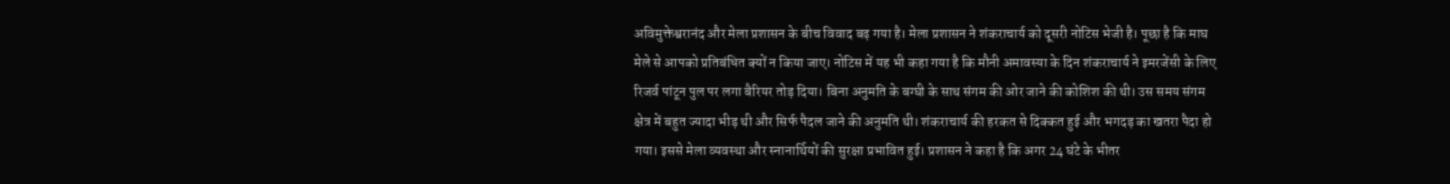अविमुक्तेश्वरानंद और मेला प्रशासन के बीच विवाद बढ़ गया है। मेला प्रशासन ने शंकराचार्य को दूसरी नोटिस भेजी है। पूछा है कि माघ मेले से आपको प्रतिबंधित क्यों न किया जाए। नोटिस में यह भी कहा गया है कि मौनी अमावस्या के दिन शंकराचार्य ने इमरजेंसी के लिए रिजर्व पांटून पुल पर लगा बैरियर तोड़ दिया। बिना अनुमति के बग्घी के साथ संगम की ओर जाने की कोशिश की थी। उस समय संगम क्षेत्र में बहुत ज्यादा भीड़ थी और सिर्फ पैदल जाने की अनुमति थी। शंकराचार्य की हरकत से दिक्कत हुई और भगदड़ का खतरा पैदा हो गया। इससे मेला व्यवस्था और स्नानार्थियों की सुरक्षा प्रभावित हुई। प्रशासन ने कहा है कि अगर 24 घंटे के भीतर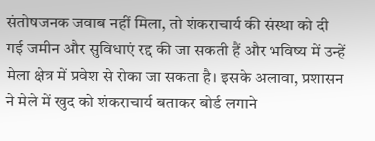संतोषजनक जवाब नहीं मिला, तो शंकराचार्य की संस्था को दी गई जमीन और सुविधाएं रद्द की जा सकती हैं और भविष्य में उन्हें मेला क्षेत्र में प्रवेश से रोका जा सकता है। इसके अलावा, प्रशासन ने मेले में खुद को शंकराचार्य बताकर बोर्ड लगाने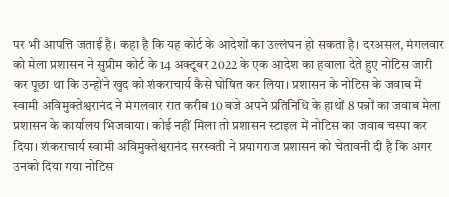पर भी आपत्ति जताई है। कहा है कि यह कोर्ट के आदेशों का उल्लंघन हो सकता है। दरअसल, मंगलवार को मेला प्रशासन ने सुप्रीम कोर्ट के 14 अक्टूबर 2022 के एक आदेश का हवाला देते हुए नोटिस जारी कर पूछा था कि उन्होंने खुद को शंकराचार्य कैसे घोषित कर लिया। प्रशासन के नोटिस के जवाब में स्वामी अविमुक्तेश्वरानंद ने मंगलवार रात करीब 10 बजे अपने प्रतिनिधि के हाथों 8 पन्नों का जवाब मेला प्रशासन के कार्यालय भिजवाया। कोई नहीं मिला तो प्रशासन स्टाइल में नोटिस का जवाब चस्पा कर दिया। शंकराचार्य स्वामी अविमुक्तेश्वरानंद सरस्वती ने प्रयागराज प्रशासन को चेतावनी दी है कि अगर उनको दिया गया नोटिस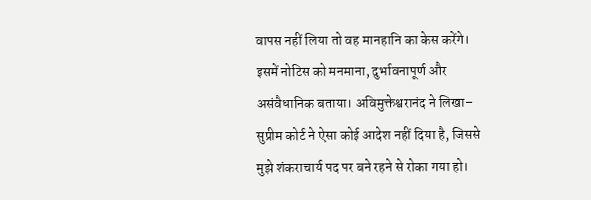वापस नहीं लिया तो वह मानहानि का केस करेंगे। इसमें नोटिस को मनमाना, दुर्भावनापूर्ण और असंवैधानिक बताया। अविमुक्तेश्वरानंद ने लिखा– सुप्रीम कोर्ट ने ऐसा कोई आदेश नहीं दिया है, जिससे मुझे शंकराचार्य पद पर बने रहने से रोका गया हो।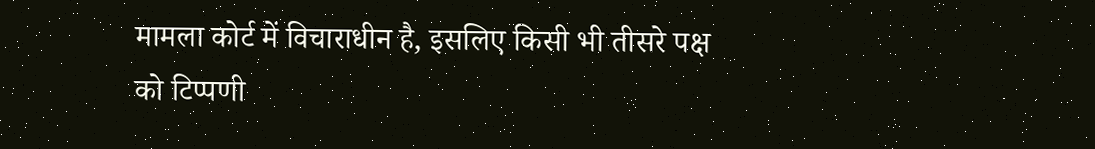मामला कोर्ट में विचाराधीन है, इसलिए किसी भी तीसरे पक्ष को टिप्पणी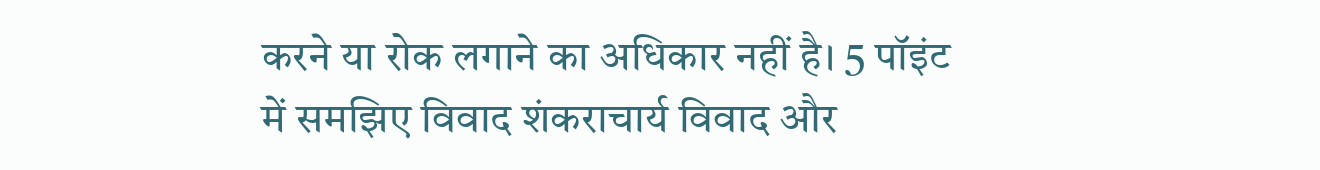करने या रोक लगाने का अधिकार नहीं है। 5 पॉइंट में समझिए विवाद शंकराचार्य विवाद और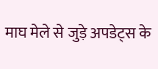माघ मेले से जुड़े अपडेट्स के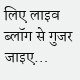लिए लाइव ब्लॉग से गुजर जाइए…